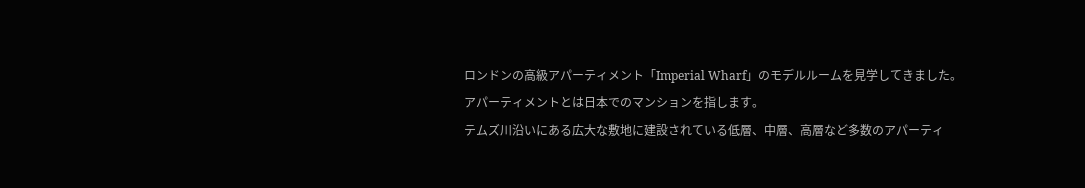ロンドンの高級アパーティメント「Imperial Wharf」のモデルルームを見学してきました。
アパーティメントとは日本でのマンションを指します。
テムズ川沿いにある広大な敷地に建設されている低層、中層、高層など多数のアパーティ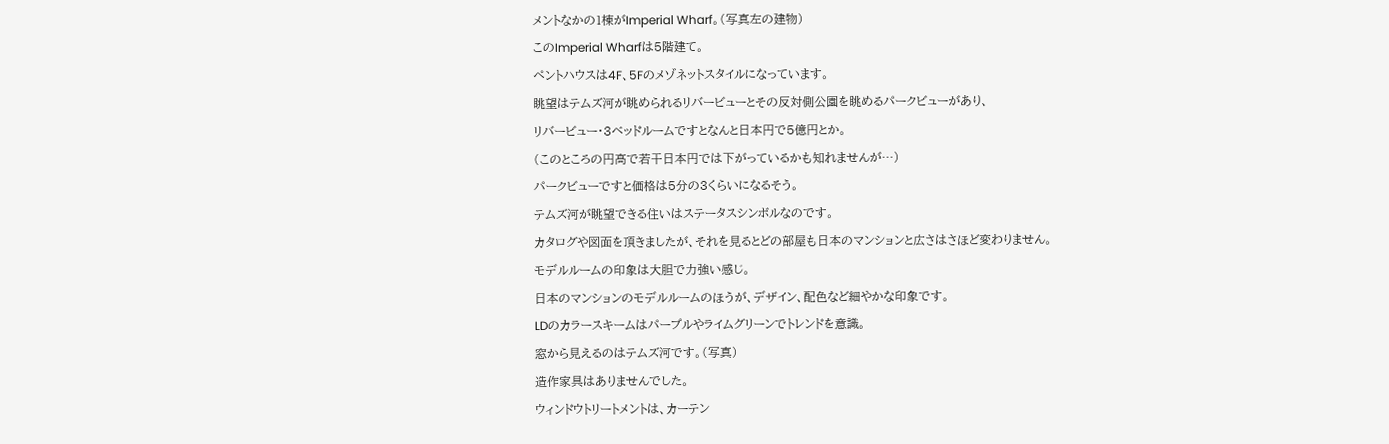メントなかの1棟がImperial Wharf。(写真左の建物)
このImperial Wharfは5階建て。
ペントハウスは4F、5Fのメゾネットスタイルになっています。
眺望はテムズ河が眺められるリバービューとその反対側公園を眺めるパークビューがあり、
リバービュー・3ベッドルームですとなんと日本円で5億円とか。
(このところの円高で若干日本円では下がっているかも知れませんが…)
パークビューですと価格は5分の3くらいになるそう。
テムズ河が眺望できる住いはステータスシンボルなのです。
カタログや図面を頂きましたが、それを見るとどの部屋も日本のマンションと広さはさほど変わりません。
モデルルームの印象は大胆で力強い感じ。
日本のマンションのモデルルームのほうが、デザイン、配色など細やかな印象です。
LDのカラースキームはパープルやライムグリーンでトレンドを意識。
窓から見えるのはテムズ河です。(写真)
造作家具はありませんでした。
ウィンドウトリートメントは、カーテン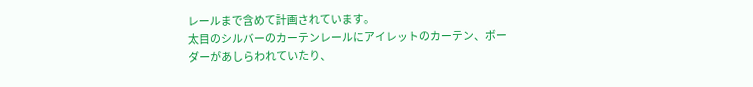レールまで含めて計画されています。
太目のシルバーのカーテンレールにアイレットのカーテン、ボーダーがあしらわれていたり、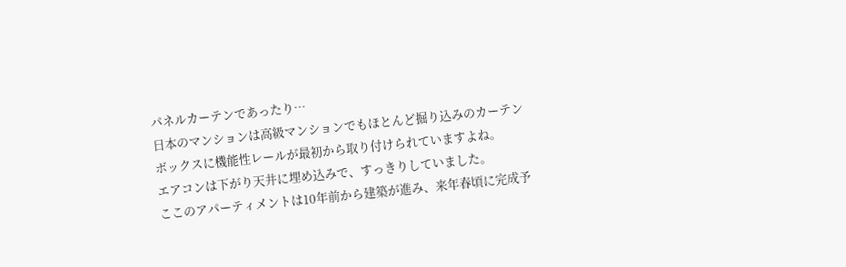パネルカーテンであったり…
日本のマンションは高級マンションでもほとんど掘り込みのカーテンボックスに機能性レールが最初から取り付けられていますよね。
エアコンは下がり天井に埋め込みで、すっきりしていました。
ここのアパーティメントは10年前から建築が進み、来年春頃に完成予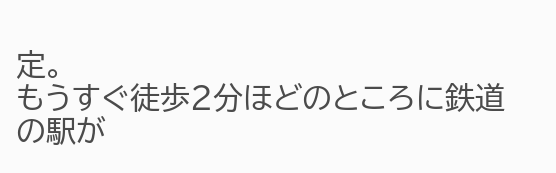定。
もうすぐ徒歩2分ほどのところに鉄道の駅が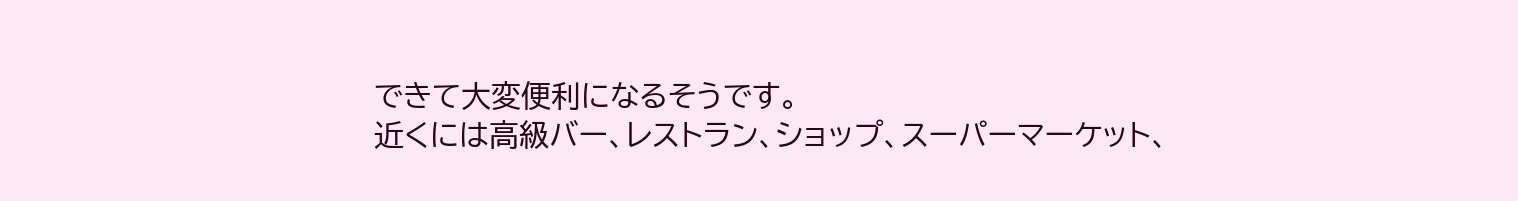できて大変便利になるそうです。
近くには高級バー、レストラン、ショップ、スーパーマーケット、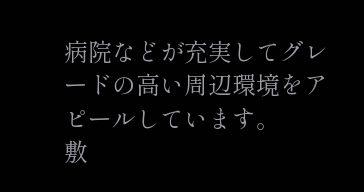病院などが充実してグレードの高い周辺環境をアピールしています。
敷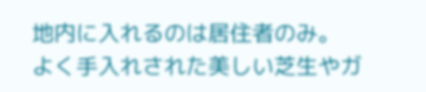地内に入れるのは居住者のみ。
よく手入れされた美しい芝生やガ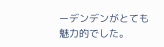ーデンデンがとても魅力的でした。